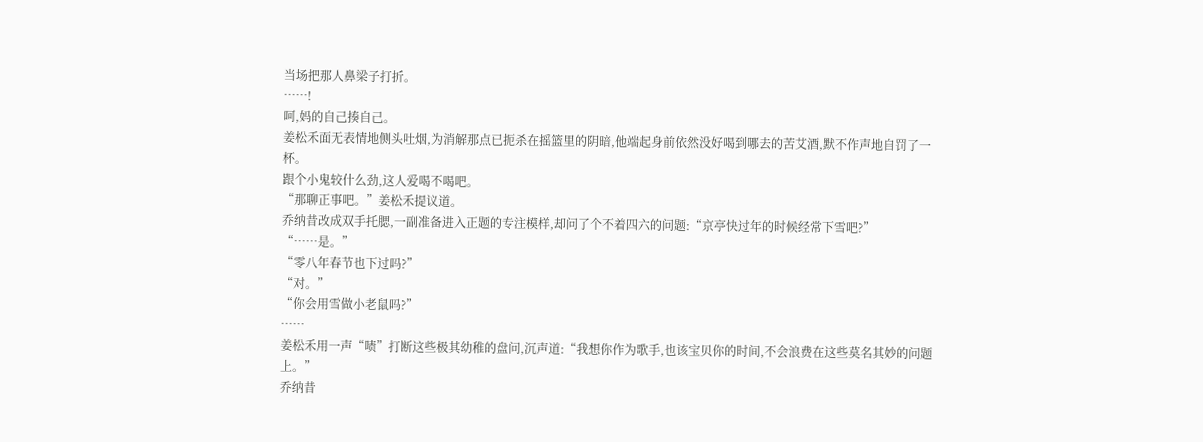当场把那人鼻梁子打折。
……!
呵,妈的自己揍自己。
姜松禾面无表情地侧头吐烟,为消解那点已扼杀在摇篮里的阴暗,他端起身前依然没好喝到哪去的苦艾酒,默不作声地自罚了一杯。
跟个小鬼较什么劲,这人爱喝不喝吧。
“那聊正事吧。”姜松禾提议道。
乔纳昔改成双手托腮,一副准备进入正题的专注模样,却问了个不着四六的问题:“京亭快过年的时候经常下雪吧?”
“……是。”
“零八年春节也下过吗?”
“对。”
“你会用雪做小老鼠吗?”
……
姜松禾用一声“啧”打断这些极其幼稚的盘问,沉声道:“我想你作为歌手,也该宝贝你的时间,不会浪费在这些莫名其妙的问题上。”
乔纳昔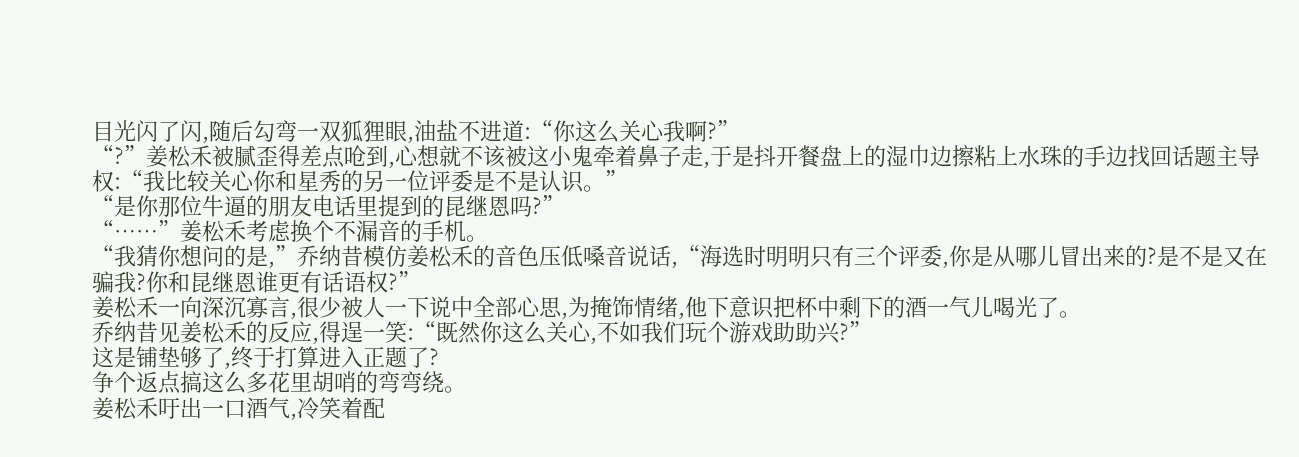目光闪了闪,随后勾弯一双狐狸眼,油盐不进道:“你这么关心我啊?”
“?”姜松禾被腻歪得差点呛到,心想就不该被这小鬼牵着鼻子走,于是抖开餐盘上的湿巾边擦粘上水珠的手边找回话题主导权:“我比较关心你和星秀的另一位评委是不是认识。”
“是你那位牛逼的朋友电话里提到的昆继恩吗?”
“……”姜松禾考虑换个不漏音的手机。
“我猜你想问的是,”乔纳昔模仿姜松禾的音色压低嗓音说话,“海选时明明只有三个评委,你是从哪儿冒出来的?是不是又在骗我?你和昆继恩谁更有话语权?”
姜松禾一向深沉寡言,很少被人一下说中全部心思,为掩饰情绪,他下意识把杯中剩下的酒一气儿喝光了。
乔纳昔见姜松禾的反应,得逞一笑:“既然你这么关心,不如我们玩个游戏助助兴?”
这是铺垫够了,终于打算进入正题了?
争个返点搞这么多花里胡哨的弯弯绕。
姜松禾吁出一口酒气,冷笑着配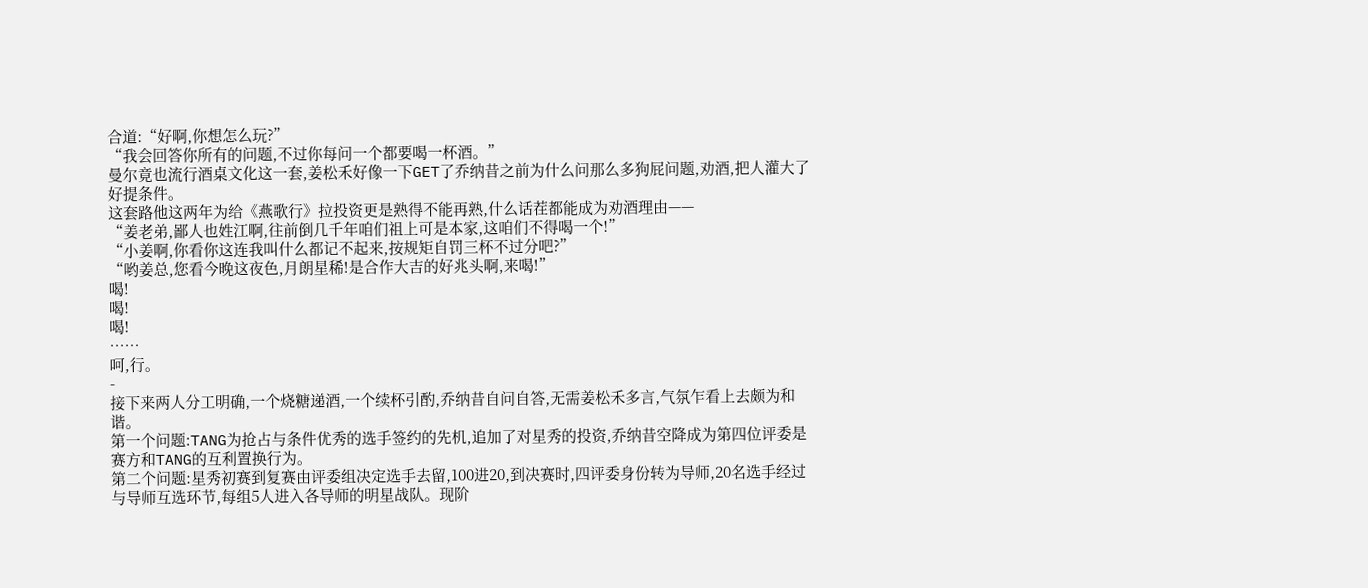合道:“好啊,你想怎么玩?”
“我会回答你所有的问题,不过你每问一个都要喝一杯酒。”
曼尔竟也流行酒桌文化这一套,姜松禾好像一下GET了乔纳昔之前为什么问那么多狗屁问题,劝酒,把人灌大了好提条件。
这套路他这两年为给《燕歌行》拉投资更是熟得不能再熟,什么话茬都能成为劝酒理由——
“姜老弟,鄙人也姓江啊,往前倒几千年咱们祖上可是本家,这咱们不得喝一个!”
“小姜啊,你看你这连我叫什么都记不起来,按规矩自罚三杯不过分吧?”
“哟姜总,您看今晚这夜色,月朗星稀!是合作大吉的好兆头啊,来喝!”
喝!
喝!
喝!
……
呵,行。
-
接下来两人分工明确,一个烧糖递酒,一个续杯引酌,乔纳昔自问自答,无需姜松禾多言,气氛乍看上去颇为和谐。
第一个问题:TANG为抢占与条件优秀的选手签约的先机,追加了对星秀的投资,乔纳昔空降成为第四位评委是赛方和TANG的互利置换行为。
第二个问题:星秀初赛到复赛由评委组决定选手去留,100进20,到决赛时,四评委身份转为导师,20名选手经过与导师互选环节,每组5人进入各导师的明星战队。现阶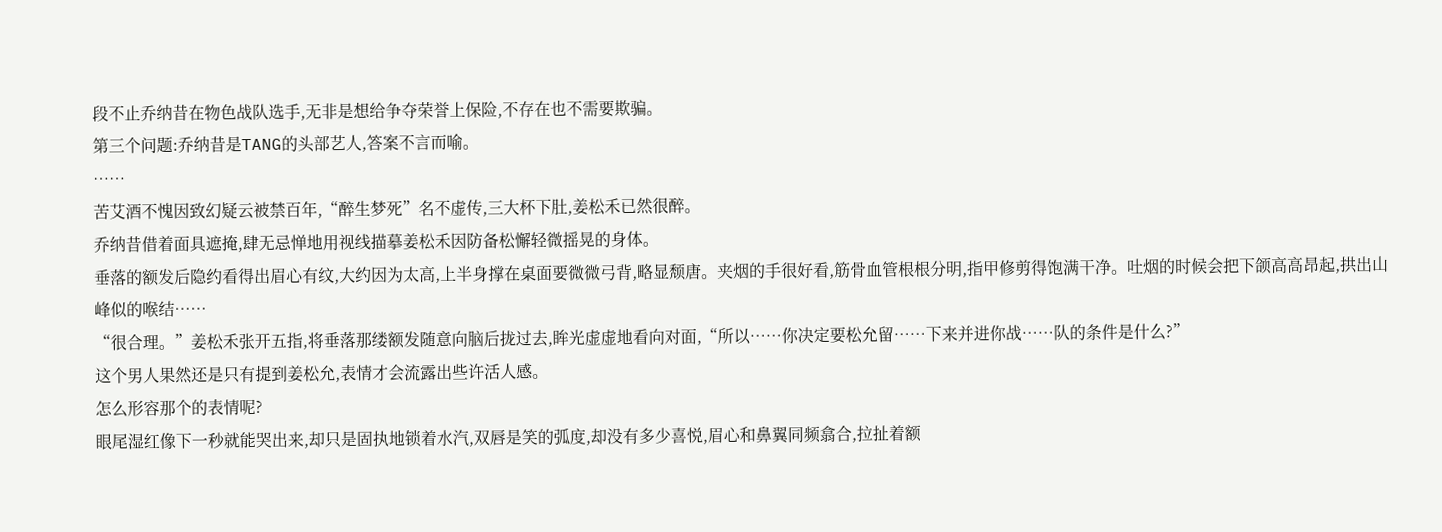段不止乔纳昔在物色战队选手,无非是想给争夺荣誉上保险,不存在也不需要欺骗。
第三个问题:乔纳昔是TANG的头部艺人,答案不言而喻。
……
苦艾酒不愧因致幻疑云被禁百年,“醉生梦死”名不虚传,三大杯下肚,姜松禾已然很醉。
乔纳昔借着面具遮掩,肆无忌惮地用视线描摹姜松禾因防备松懈轻微摇晃的身体。
垂落的额发后隐约看得出眉心有纹,大约因为太高,上半身撑在桌面要微微弓背,略显颓唐。夹烟的手很好看,筋骨血管根根分明,指甲修剪得饱满干净。吐烟的时候会把下颌高高昂起,拱出山峰似的喉结……
“很合理。”姜松禾张开五指,将垂落那缕额发随意向脑后拢过去,眸光虚虚地看向对面,“所以……你决定要松允留……下来并进你战……队的条件是什么?”
这个男人果然还是只有提到姜松允,表情才会流露出些许活人感。
怎么形容那个的表情呢?
眼尾湿红像下一秒就能哭出来,却只是固执地锁着水汽,双唇是笑的弧度,却没有多少喜悦,眉心和鼻翼同频翕合,拉扯着额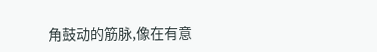角鼓动的筋脉,像在有意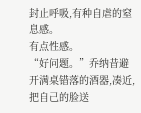封止呼吸,有种自虐的窒息感。
有点性感。
“好问题。”乔纳昔避开满桌错落的酒器,凑近,把自己的脸送